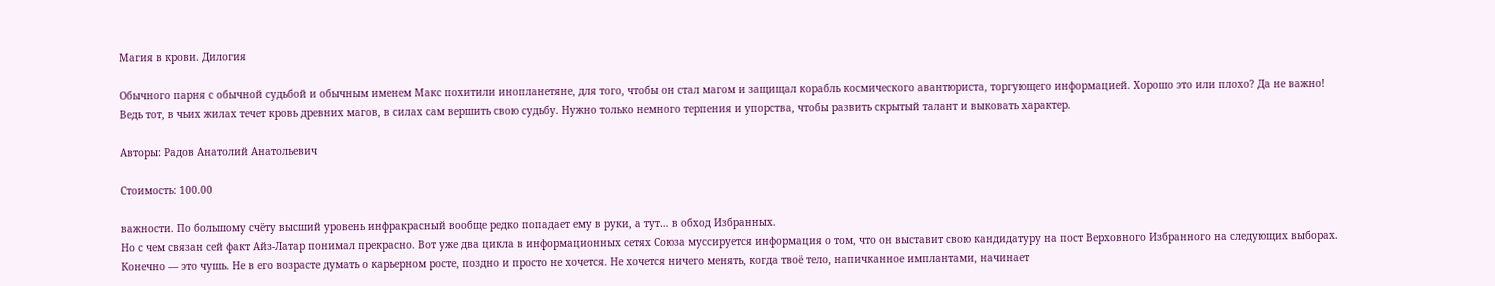Магия в крови. Дилогия

Обычного парня с обычной судьбой и обычным именем Макс похитили инопланетяне, для того, чтобы он стал магом и защищал корабль космического авантюриста, торгующего информацией. Хорошо это или плохо? Да не важно! Ведь тот, в чьих жилах течет кровь древних магов, в силах сам вершить свою судьбу. Нужно только немного терпения и упорства, чтобы развить скрытый талант и выковать характер.

Авторы: Радов Анатолий Анатольевич

Стоимость: 100.00

важности. По большому счёту высший уровень инфракрасный вообще редко попадает ему в руки, а тут… в обход Избранных.
Но с чем связан сей факт Айз-Латар понимал прекрасно. Вот уже два цикла в информационных сетях Союза муссируется информация о том, что он выставит свою кандидатуру на пост Верховного Избранного на следующих выборах. Конечно — это чушь. Не в его возрасте думать о карьерном росте, поздно и просто не хочется. Не хочется ничего менять, когда твоё тело, напичканное имплантами, начинает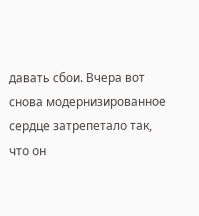давать сбои. Вчера вот снова модернизированное сердце затрепетало так, что он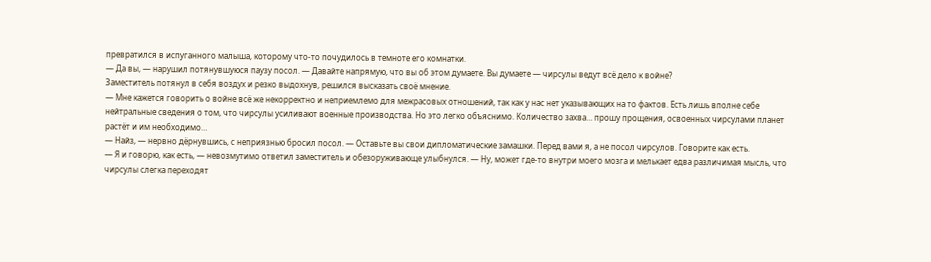превратился в испуганного малыша, которому что-то почудилось в темноте его комнатки.
— Да вы, — нарушил потянувшуюся паузу посол. — Давайте напрямую, что вы об этом думаете. Вы думаете — чирсулы ведут всё дело к войне?
Заместитель потянул в себя воздух и резко выдохнув, решился высказать своё мнение.
— Мне кажется говорить о войне всё же некорректно и неприемлемо для межрасовых отношений, так как у нас нет указывающих на то фактов. Есть лишь вполне себе нейтральные сведения о том, что чирсулы усиливают военные производства. Но это легко объяснимо. Количество захва… прошу прощения, освоенных чирсулами планет растёт и им необходимо…
— Найз, — нервно дёрнувшись, с неприязнью бросил посол. — Оставьте вы свои дипломатические замашки. Перед вами я, а не посол чирсулов. Говорите как есть.
— Я и говорю, как есть, — невозмутимо ответил заместитель и обезоруживающе улыбнулся. — Ну, может где-то внутри моего мозга и мелькает едва различимая мысль, что чирсулы слегка переходят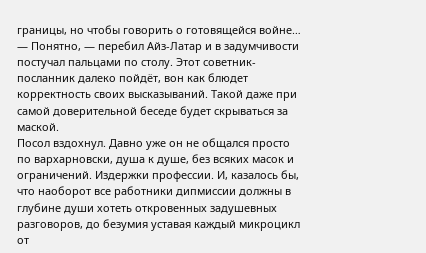границы, но чтобы говорить о готовящейся войне…
— Понятно, — перебил Айз-Латар и в задумчивости постучал пальцами по столу. Этот советник-посланник далеко пойдёт, вон как блюдет корректность своих высказываний. Такой даже при самой доверительной беседе будет скрываться за маской.
Посол вздохнул. Давно уже он не общался просто по вархарновски, душа к душе, без всяких масок и ограничений. Издержки профессии. И, казалось бы, что наоборот все работники дипмиссии должны в глубине души хотеть откровенных задушевных разговоров, до безумия уставая каждый микроцикл от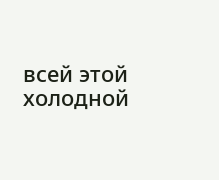всей этой холодной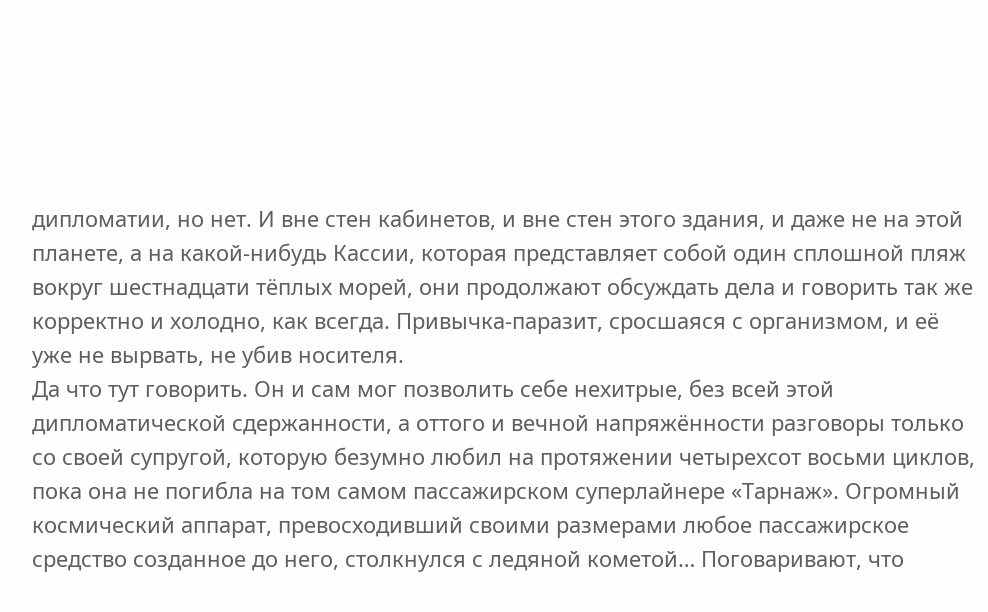дипломатии, но нет. И вне стен кабинетов, и вне стен этого здания, и даже не на этой планете, а на какой-нибудь Кассии, которая представляет собой один сплошной пляж вокруг шестнадцати тёплых морей, они продолжают обсуждать дела и говорить так же корректно и холодно, как всегда. Привычка-паразит, сросшаяся с организмом, и её уже не вырвать, не убив носителя.
Да что тут говорить. Он и сам мог позволить себе нехитрые, без всей этой дипломатической сдержанности, а оттого и вечной напряжённости разговоры только со своей супругой, которую безумно любил на протяжении четырехсот восьми циклов, пока она не погибла на том самом пассажирском суперлайнере «Тарнаж». Огромный космический аппарат, превосходивший своими размерами любое пассажирское средство созданное до него, столкнулся с ледяной кометой… Поговаривают, что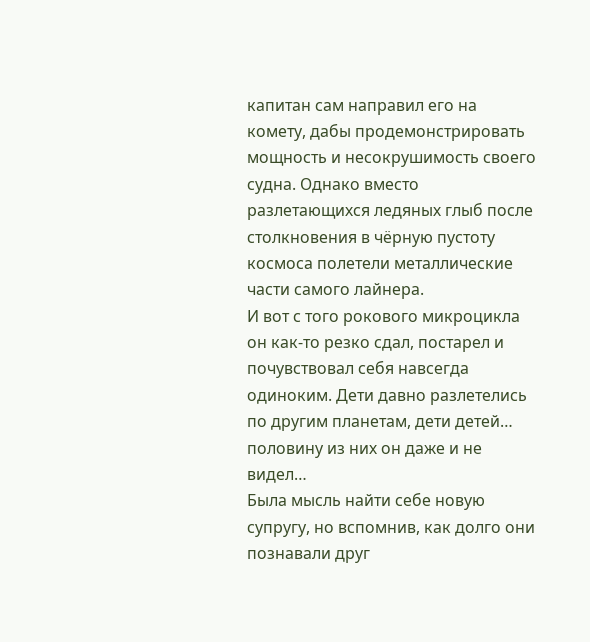капитан сам направил его на комету, дабы продемонстрировать мощность и несокрушимость своего судна. Однако вместо разлетающихся ледяных глыб после столкновения в чёрную пустоту космоса полетели металлические части самого лайнера.
И вот с того рокового микроцикла он как-то резко сдал, постарел и почувствовал себя навсегда одиноким. Дети давно разлетелись по другим планетам, дети детей… половину из них он даже и не видел…
Была мысль найти себе новую супругу, но вспомнив, как долго они познавали друг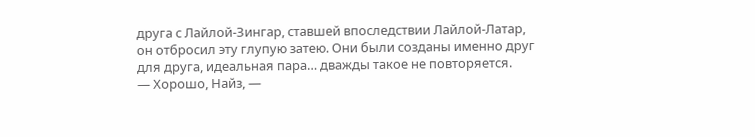друга с Лайлой-Зингар, ставшей впоследствии Лайлой-Латар, он отбросил эту глупую затею. Они были созданы именно друг для друга, идеальная пара… дважды такое не повторяется.
— Хорошо, Найз, —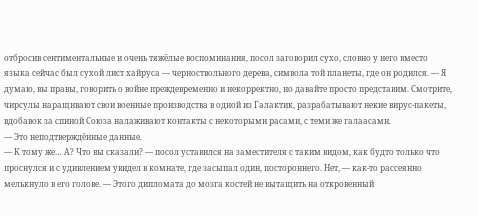отбросив сентиментальные и очень тяжёлые воспоминания, посол заговорил сухо, словно у него вместо языка сейчас был сухой лист хайруса — черноствольного дерева, символа той планеты, где он родился. — Я думаю, вы правы, говорить о войне преждевременно и некорректно, но давайте просто представим. Смотрите, чирсулы наращивают свои военные производства в одной из Галактик, разрабатывают некие вирус-пакеты, вдобавок за спиной Союза налаживают контакты с некоторыми расами, с теми же галаасами.
— Это неподтверждённые данные.
— К тому же… А? Что вы сказали? — посол уставился на заместителя с таким видом, как будто только что проснулся и с удивлением увидел в комнате, где засыпал один, постороннего. Нет, — как-то рассеянно мелькнуло в его голове. — Этого дипломата до мозга костей не вытащить на откровенный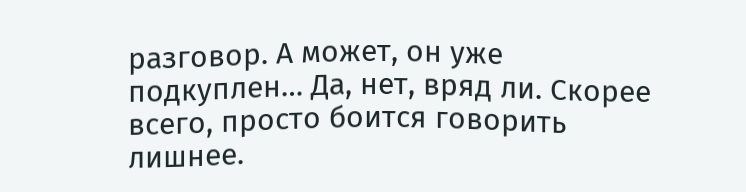разговор. А может, он уже подкуплен… Да, нет, вряд ли. Скорее всего, просто боится говорить лишнее.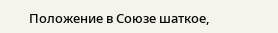Положение в Союзе шаткое,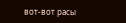вот-вот расы